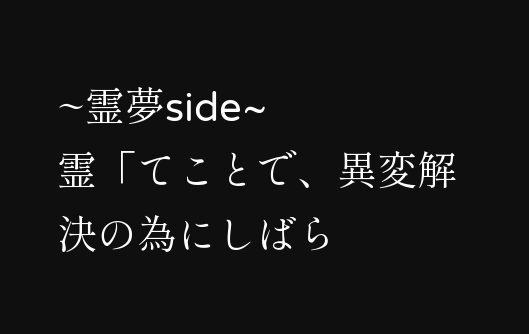~霊夢side~
霊「てことで、異変解決の為にしばら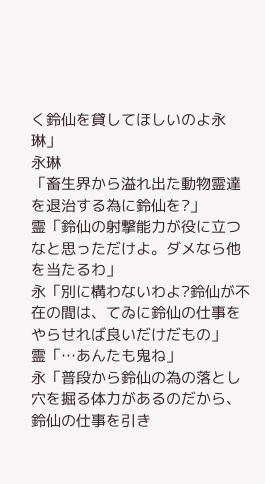く鈴仙を貸してほしいのよ永琳」
永琳
「畜生界から溢れ出た動物霊達を退治する為に鈴仙を?」
霊「鈴仙の射撃能力が役に立つなと思っただけよ。ダメなら他を当たるわ」
永「別に構わないわよ?鈴仙が不在の間は、てゐに鈴仙の仕事をやらせれば良いだけだもの」
霊「…あんたも鬼ね」
永「普段から鈴仙の為の落とし穴を掘る体力があるのだから、鈴仙の仕事を引き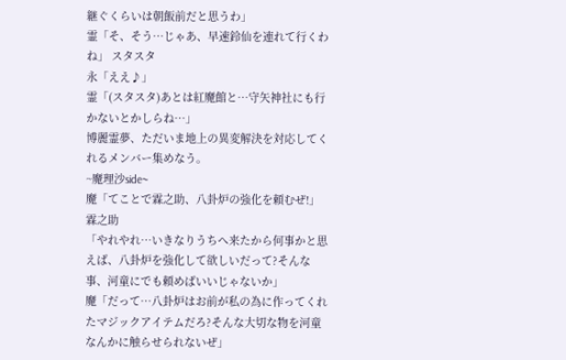継ぐくらいは朝飯前だと思うわ」
霊「そ、そう…じゃあ、早速鈴仙を連れて行くわね」 スタスタ
永「ええ♪」
霊「(スタスタ)あとは紅魔館と…守矢神社にも行かないとかしらね…」
博麗霊夢、ただいま地上の異変解決を対応してくれるメンバー集めなう。
~魔理沙side~
魔「てことで霖之助、八卦炉の強化を頼むぜ!」
霖之助
「やれやれ…いきなりうちへ来たから何事かと思えば、八卦炉を強化して欲しいだって?そんな事、河童にでも頼めばいいじゃないか」
魔「だって…八卦炉はお前が私の為に作ってくれたマジックアイテムだろ?そんな大切な物を河童なんかに触らせられないぜ」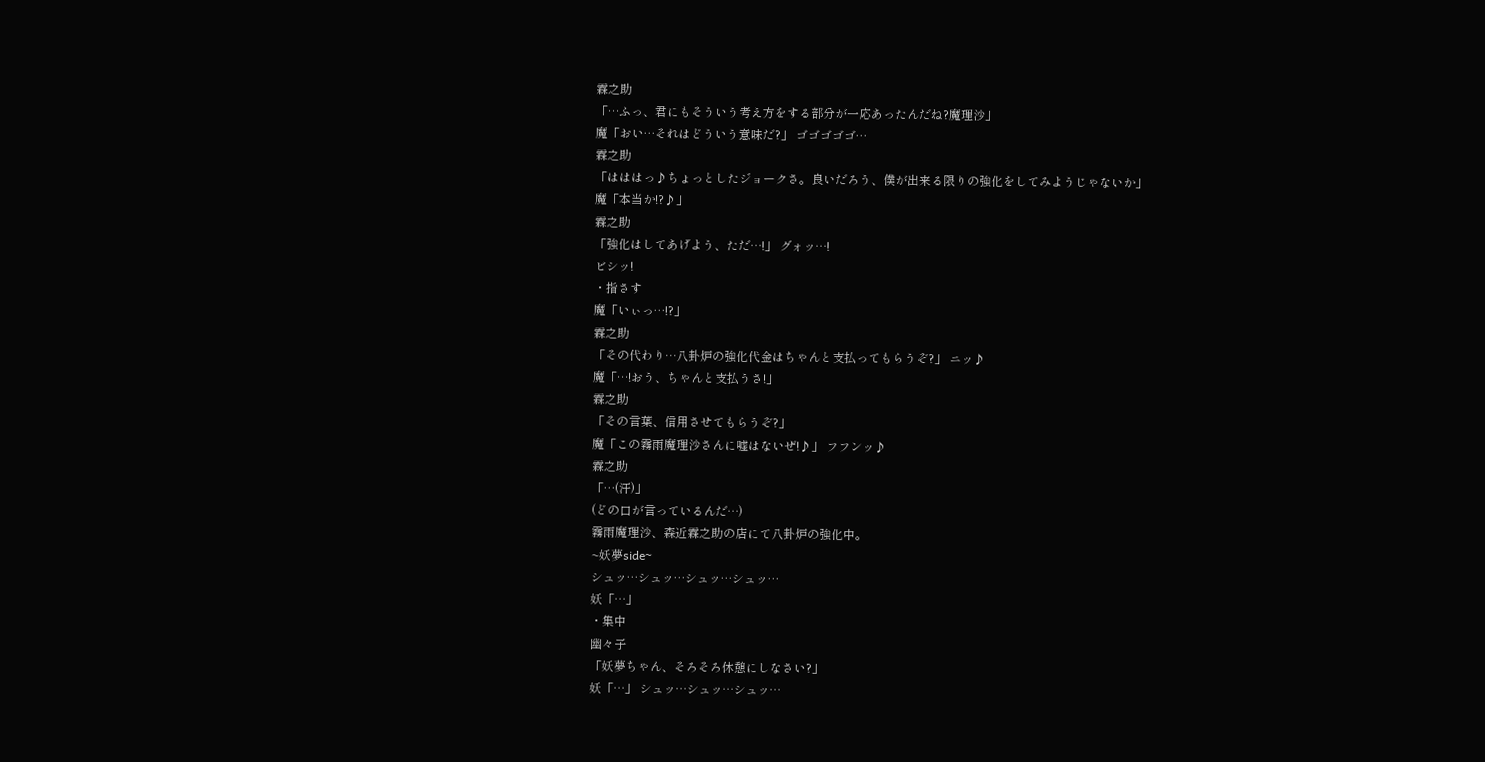霖之助
「…ふっ、君にもそういう考え方をする部分が一応あったんだね?魔理沙」
魔「おい…それはどういう意味だ?」 ゴゴゴゴゴ…
霖之助
「はははっ♪ちょっとしたジョークさ。良いだろう、僕が出来る限りの強化をしてみようじゃないか」
魔「本当か!?♪」
霖之助
「強化はしてあげよう、ただ…!」 グォッ…!
ビシッ!
・指さす
魔「いぃっ…!?」
霖之助
「その代わり…八卦炉の強化代金はちゃんと支払ってもらうぞ?」 ニッ♪
魔「…!おう、ちゃんと支払うさ!」
霖之助
「その言葉、信用させてもらうぞ?」
魔「この霧雨魔理沙さんに嘘はないぜ!♪」 フフンッ♪
霖之助
「…(汗)」
(どの口が言っているんだ…)
霧雨魔理沙、森近霖之助の店にて八卦炉の強化中。
~妖夢side~
シュッ…シュッ…シュッ…シュッ…
妖「…」
・集中
幽々子
「妖夢ちゃん、そろそろ休憩にしなさい?」
妖「…」 シュッ…シュッ…シュッ…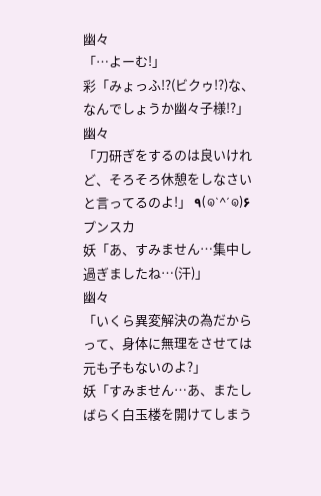幽々
「…よーむ!」
彩「みょっふ!?(ビクゥ!?)な、なんでしょうか幽々子様!?」
幽々
「刀研ぎをするのは良いけれど、そろそろ休憩をしなさいと言ってるのよ!」 ٩(๑`^´๑)۶プンスカ
妖「あ、すみません…集中し過ぎましたね…(汗)」
幽々
「いくら異変解決の為だからって、身体に無理をさせては元も子もないのよ?」
妖「すみません…あ、またしばらく白玉楼を開けてしまう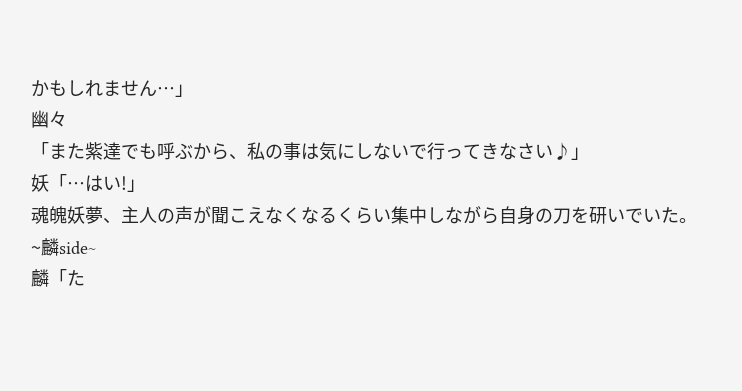かもしれません…」
幽々
「また紫達でも呼ぶから、私の事は気にしないで行ってきなさい♪」
妖「…はい!」
魂魄妖夢、主人の声が聞こえなくなるくらい集中しながら自身の刀を研いでいた。
~麟side~
麟「た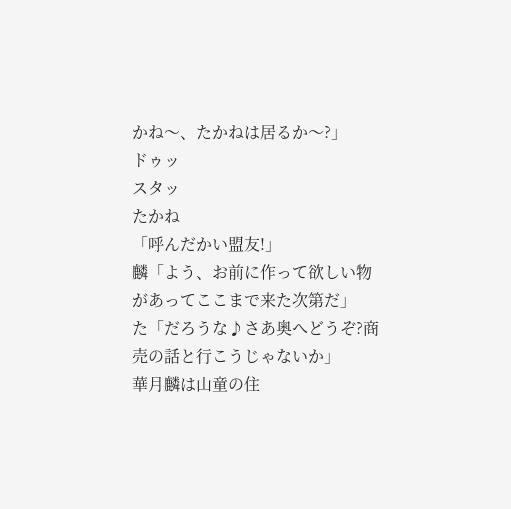かね〜、たかねは居るか〜?」
ドゥッ
スタッ
たかね
「呼んだかい盟友!」
麟「よう、お前に作って欲しい物があってここまで来た次第だ」
た「だろうな♪さあ奥へどうぞ?商売の話と行こうじゃないか」
華月麟は山童の住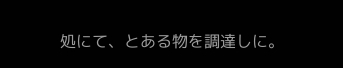処にて、とある物を調達しに。